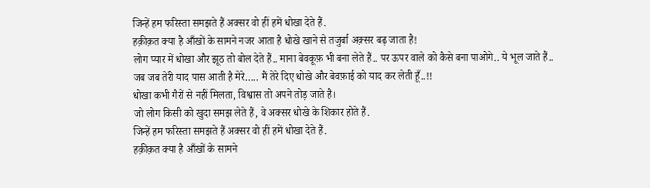जिन्हें हम फरिस्ता समझते हैं अक्सर वो हीं हमें धोखा देते हैं.
हक़ीक़त क्या है आँखों के सामने नजर आता है धोखे खाने से तजुर्बा अक़्सर बढ़ जाता है!
लोग प्यार में धोखा और झूठ तो बोल देते हैं.. माना बेवकूफ़ भी बना लेते हैं.. पर ऊपर वाले को कैसे बना पाओगे.. ये भूल जाते हैं..
जब जब तेरी याद पास आती है मेरे….. मैं तेरे दिए धोखे और बेवफ़ाई को याद कर लेती हूँ..!!
धोखा कभी गैरों से नहीं मिलता, विश्वास तो अपने तोड़ जाते है।
जो लोग किसी को खुदा समझ लेते हैं, वे अक्सर धोखे के शिकार होते हैं.
जिन्हें हम फरिस्ता समझते हैं अक्सर वो हीं हमें धोखा देते हैं.
हक़ीक़त क्या है आँखों के सामने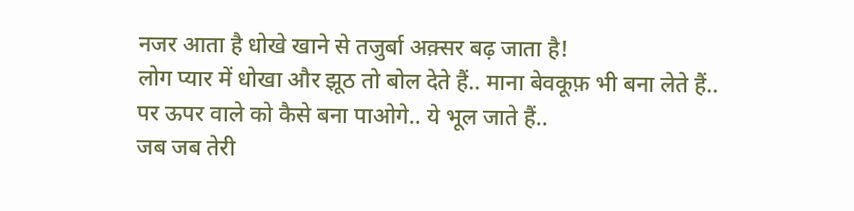नजर आता है धोखे खाने से तजुर्बा अक़्सर बढ़ जाता है!
लोग प्यार में धोखा और झूठ तो बोल देते हैं.. माना बेवकूफ़ भी बना लेते हैं.. पर ऊपर वाले को कैसे बना पाओगे.. ये भूल जाते हैं..
जब जब तेरी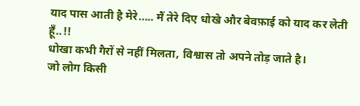याद पास आती है मेरे….. मैं तेरे दिए धोखे और बेवफ़ाई को याद कर लेती हूँ..!!
धोखा कभी गैरों से नहीं मिलता, विश्वास तो अपने तोड़ जाते है।
जो लोग किसी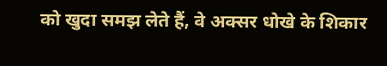को खुदा समझ लेते हैं, वे अक्सर धोखे के शिकार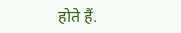होते हैं.